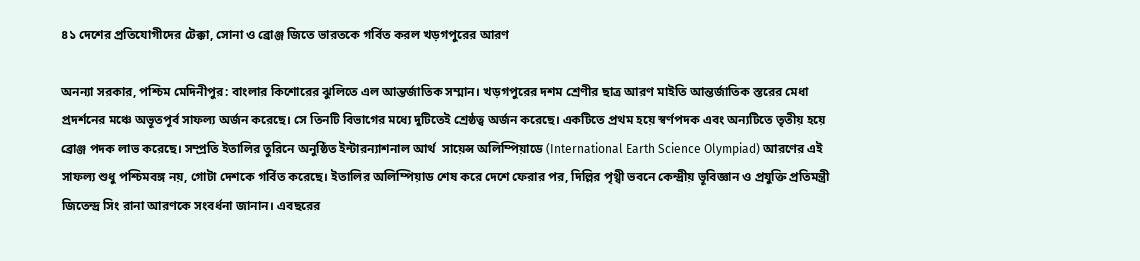৪১ দেশের প্রতিযোগীদের টেক্কা, সোনা ও ব্রোঞ্জ জিতে ভারতকে গর্বিত করল খড়গপুরের আরণ

অনন্যা সরকার, পশ্চিম মেদিনীপুর: বাংলার কিশোরের ঝুলিতে এল আন্তর্জাতিক সম্মান। খড়গপুরের দশম শ্রেণীর ছাত্র আরণ মাইতি আন্তর্জাতিক স্তরের মেধা প্রদর্শনের মঞ্চে অভূতপূর্ব সাফল্য অর্জন করেছে। সে তিনটি বিভাগের মধ্যে দুটিতেই শ্রেষ্ঠত্ব অর্জন করেছে। একটিতে প্রথম হয়ে স্বর্ণপদক এবং অন্যটিতে তৃতীয় হয়ে ব্রোঞ্জ পদক লাভ করেছে। সম্প্রতি ইতালির তুরিনে অনুষ্ঠিত ইন্টারন্যাশনাল আর্থ  সায়েন্স অলিম্পিয়াডে (International Earth Science Olympiad) আরণের এই সাফল্য শুধু পশ্চিমবঙ্গ নয়, গোটা দেশকে গর্বিত করেছে। ইতালির অলিম্পিয়াড শেষ করে দেশে ফেরার পর, দিল্লির পৃথ্বী ভবনে কেন্দ্রীয় ভূবিজ্ঞান ও প্রযুক্তি প্রতিমন্ত্রী জিতেন্দ্র সিং রানা আরণকে সংবর্ধনা জানান। এবছরের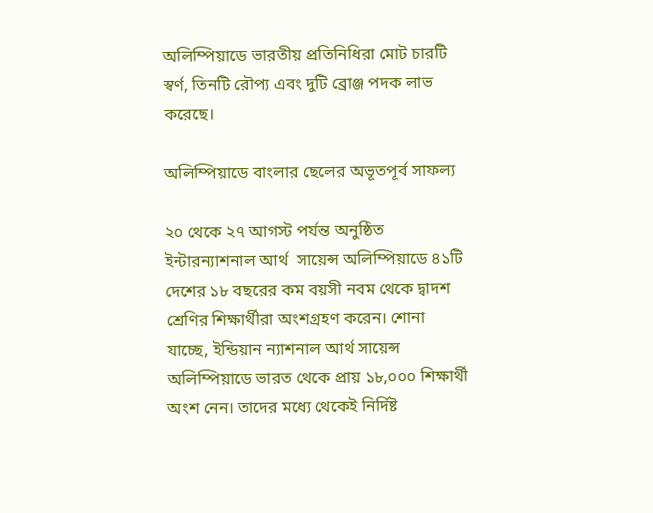অলিম্পিয়াডে ভারতীয় প্রতিনিধিরা মোট চারটি স্বর্ণ, তিনটি রৌপ্য এবং দুটি ব্রোঞ্জ পদক লাভ করেছে।

অলিম্পিয়াডে বাংলার ছেলের অভূতপূর্ব সাফল্য

২০ থেকে ২৭ আগস্ট পর্যন্ত অনুষ্ঠিত ইন্টারন্যাশনাল আর্থ  সায়েন্স অলিম্পিয়াডে ৪১টি দেশের ১৮ বছরের কম বয়সী নবম থেকে দ্বাদশ শ্রেণির শিক্ষার্থীরা অংশগ্রহণ করেন। শোনা যাচ্ছে, ইন্ডিয়ান ন্যাশনাল আর্থ সায়েন্স অলিম্পিয়াডে ভারত থেকে প্রায় ১৮,০০০ শিক্ষার্থী অংশ নেন। তাদের মধ্যে থেকেই নির্দিষ্ট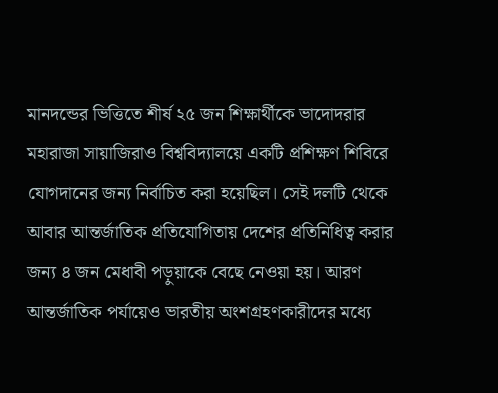মানদন্ডের ভিত্তিতে শীর্ষ ২৫ জন শিক্ষার্থীকে ভাদোদরার মহারাজা সায়াজিরাও বিশ্ববিদ্যালয়ে একটি প্রশিক্ষণ শিবিরে যোগদানের জন্য নির্বাচিত করা হয়েছিল। সেই দলটি থেকে আবার আন্তর্জাতিক প্রতিযোগিতায় দেশের প্রতিনিধিত্ব করার জন্য ৪ জন মেধাবী পড়ুয়াকে বেছে নেওয়া হয়। আরণ আন্তর্জাতিক পর্যায়েও ভারতীয় অংশগ্রহণকারীদের মধ্যে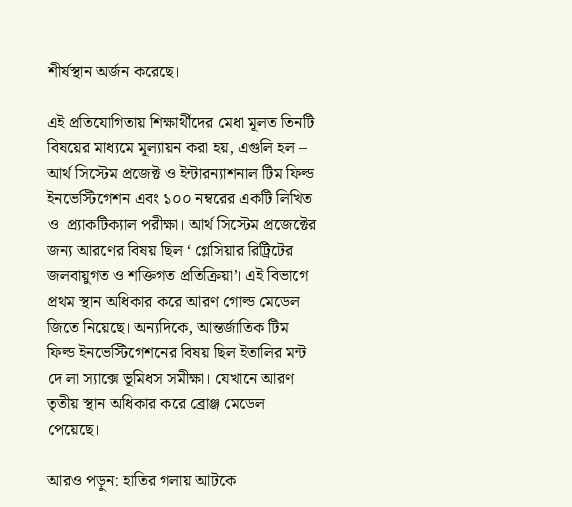শীর্ষস্থান অর্জন করেছে।

এই প্রতিযোগিতায় শিক্ষার্থীদের মেধা মূলত তিনটি বিষয়ের মাধ্যমে মূল্যায়ন করা হয়, এগুলি হল – আর্থ সিস্টেম প্রজেক্ট ও ইন্টারন্যাশনাল টিম ফিল্ড ইনভেস্টিগেশন এবং ১০০ নম্বরের একটি লিখিত ও  প্র্যাকটিক্যাল পরীক্ষা। আর্থ সিস্টেম প্রজেক্টের জন্য আরণের বিষয় ছিল ‘ গ্লেসিয়ার রিট্রিটের জলবায়ুগত ও শক্তিগত প্রতিক্রিয়া’। এই বিভাগে প্রথম স্থান অধিকার করে আরণ গোল্ড মেডেল জিতে নিয়েছে। অন্যদিকে, আন্তর্জাতিক টিম ফিল্ড ইনভেস্টিগেশনের বিষয় ছিল ইতালির মন্ট দে লা স্যাক্সে ভূমিধস সমীক্ষা। যেখানে আরণ তৃতীয় স্থান অধিকার করে ব্রোঞ্জ মেডেল পেয়েছে।

আরও পড়ুন: হাতির গলায় আটকে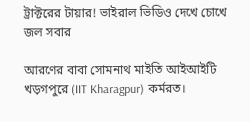ট্রাক্টরের টায়ার! ভাইরাল ভিডিও দেখে চোখে জল সবার

আরণের বাবা সোমনাথ মাইতি আইআইটি খড়গপুরে (IIT Kharagpur) কর্মরত।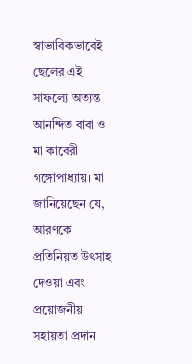স্বাভাবিকভাবেই ছেলের এই সাফল্যে অত্যন্ত আনন্দিত বাবা ও মা কাবেরী গঙ্গোপাধ্যায়। মা জানিয়েছেন যে, আরণকে প্রতিনিয়ত উৎসাহ দেওয়া এবং প্রয়োজনীয় সহায়তা প্রদান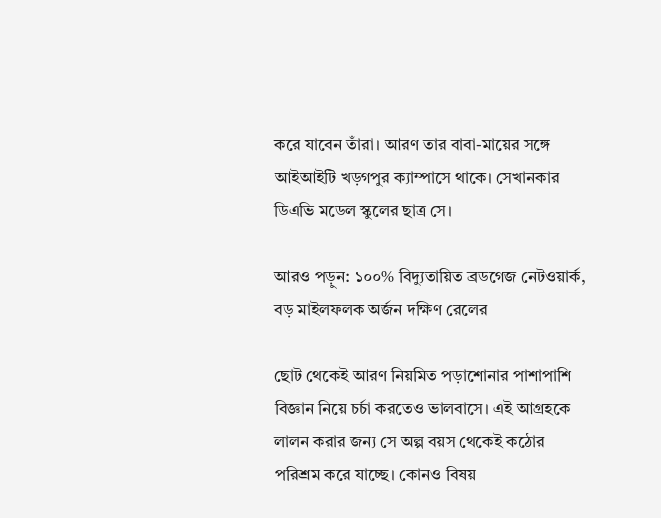করে যাবেন তাঁরা। আরণ তার বাবা-মায়ের সঙ্গে আইআইটি খড়গপুর ক্যাম্পাসে থাকে। সেখানকার ডিএভি মডেল স্কুলের ছাত্র সে।

আরও পড়ুন: ১০০% বিদ্যুতায়িত ব্রডগেজ নেটওয়ার্ক, বড় মাইলফলক অর্জন দক্ষিণ রেলের

ছোট থেকেই আরণ নিয়মিত পড়াশোনার পাশাপাশি বিজ্ঞান নিয়ে চর্চা করতেও ভালবাসে। এই আগ্রহকে লালন করার জন্য সে অল্প বয়স থেকেই কঠোর পরিশ্রম করে যাচ্ছে। কোনও বিষয়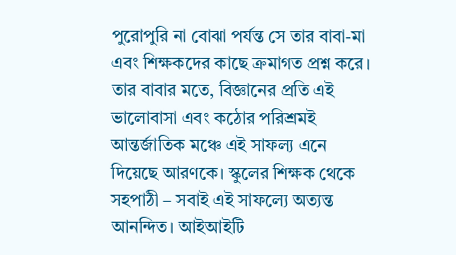পুরোপুরি না বোঝা পর্যন্ত সে তার বাবা-মা এবং শিক্ষকদের কাছে ক্রমাগত প্রশ্ন করে। তার বাবার মতে, বিজ্ঞানের প্রতি এই ভালোবাসা এবং কঠোর পরিশ্রমই আন্তর্জাতিক মঞ্চে এই সাফল্য এনে দিয়েছে আরণকে। স্কুলের শিক্ষক থেকে সহপাঠী – সবাই এই সাফল্যে অত্যন্ত আনন্দিত। আইআইটি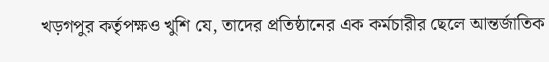খড়গপুর কর্তৃপক্ষও খুশি যে, তাদের প্রতিষ্ঠানের এক কর্মচারীর ছেলে আন্তর্জাতিক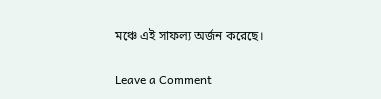মঞ্চে এই সাফল্য অর্জন করেছে।

Leave a Comment